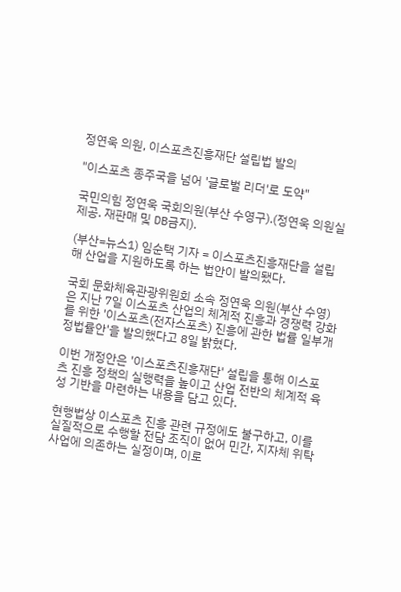정연욱 의원, 이스포츠진흥재단 설립법 발의

"이스포츠 종주국을 넘어 '글로벌 리더'로 도약"

국민의힘 정연욱 국회의원(부산 수영구).(정연욱 의원실 제공. 재판매 및 DB금지).

(부산=뉴스1) 임순택 기자 = 이스포츠진흥재단을 설립해 산업을 지원하도록 하는 법안이 발의됐다.

국회 문화체육관광위원회 소속 정연욱 의원(부산 수영)은 지난 7일 이스포츠 산업의 체계적 진흥과 경쟁력 강화를 위한 '이스포츠(전자스포츠) 진흥에 관한 법률 일부개정법률안'을 발의했다고 8일 밝혔다.

이번 개정안은 '이스포츠진흥재단' 설립을 통해 이스포츠 진흥 정책의 실행력을 높이고 산업 전반의 체계적 육성 기반을 마련하는 내용을 담고 있다.

현행법상 이스포츠 진흥 관련 규정에도 불구하고, 이를 실질적으로 수행할 전담 조직이 없어 민간, 지자체 위탁 사업에 의존하는 실정이며, 이로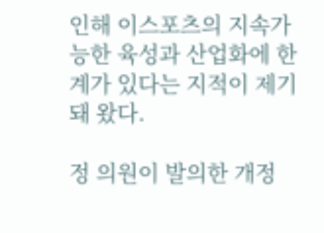인해 이스포츠의 지속가능한 육성과 산업화에 한계가 있다는 지적이 제기돼 왔다.

정 의원이 발의한 개정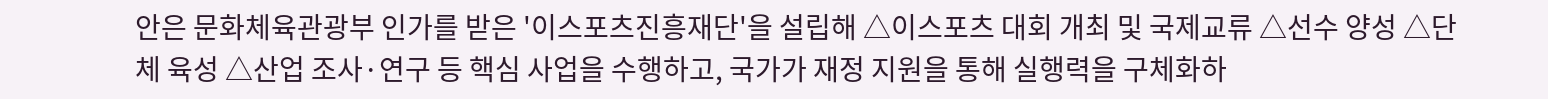안은 문화체육관광부 인가를 받은 '이스포츠진흥재단'을 설립해 △이스포츠 대회 개최 및 국제교류 △선수 양성 △단체 육성 △산업 조사·연구 등 핵심 사업을 수행하고, 국가가 재정 지원을 통해 실행력을 구체화하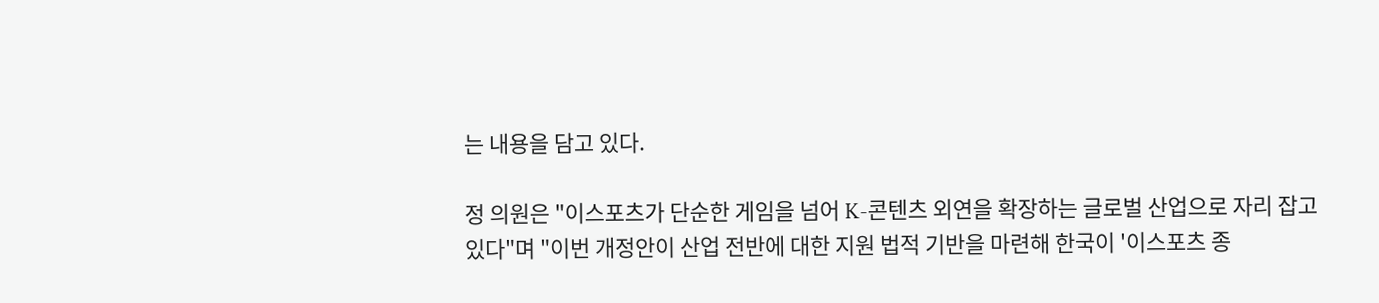는 내용을 담고 있다.

정 의원은 "이스포츠가 단순한 게임을 넘어 K-콘텐츠 외연을 확장하는 글로벌 산업으로 자리 잡고 있다"며 "이번 개정안이 산업 전반에 대한 지원 법적 기반을 마련해 한국이 '이스포츠 종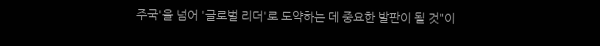주국'을 넘어 '글로벌 리더'로 도약하는 데 중요한 발판이 될 것"이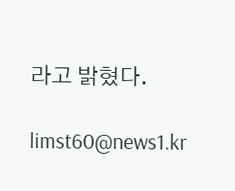라고 밝혔다.

limst60@news1.kr